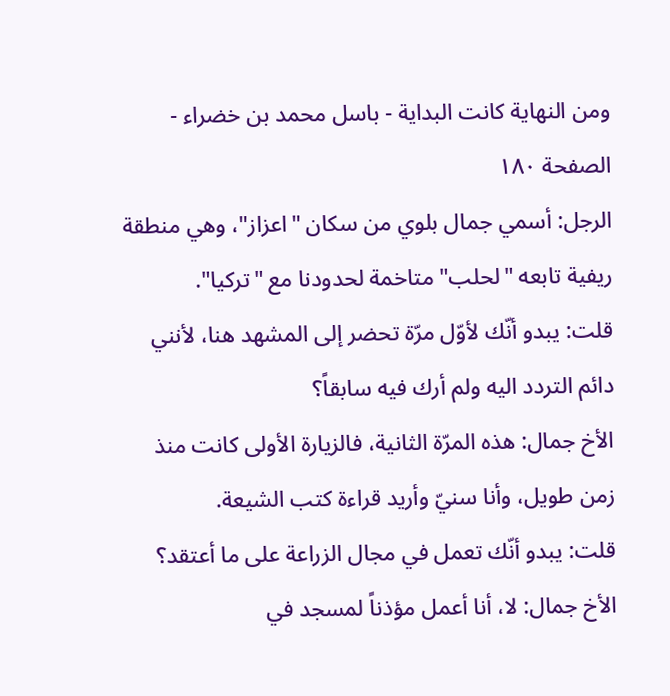ومن النهاية كانت البداية - باسل محمد بن خضراء - الصفحة ١٨٠
الرجل: أسمي جمال بلوي من سكان "اعزاز"، وهي منطقة ريفية تابعه "لحلب" متاخمة لحدودنا مع "تركيا".
قلت: يبدو أنّك لأوّل مرّة تحضر إلى المشهد هنا، لأنني دائم التردد اليه ولم أرك فيه سابقاً؟
الأخ جمال: هذه المرّة الثانية، فالزيارة الأولى كانت منذ زمن طويل، وأنا سنيّ وأريد قراءة كتب الشيعة.
قلت: يبدو أنّك تعمل في مجال الزراعة على ما أعتقد؟
الأخ جمال: لا، أنا أعمل مؤذناً لمسجد في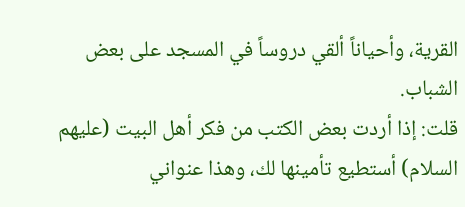القرية، وأحياناً ألقي دروساً في المسجد على بعض الشباب.
قلت: إذا أردت بعض الكتب من فكر أهل البيت (عليهم السلام) أستطيع تأمينها لك، وهذا عنواني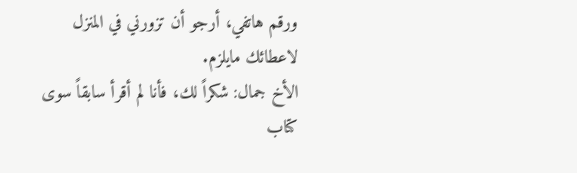ورقم هاتفي، أرجو أن تزورني في المنزل لاعطائك مايلزم.
الأخ جمال: شكراً لك، فأنا لم أقرأ سابقاً سوى كتاب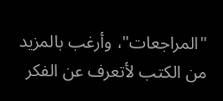"المراجعات"، وأرغب بالمزيد من الكتب لأتعرف عن الفكر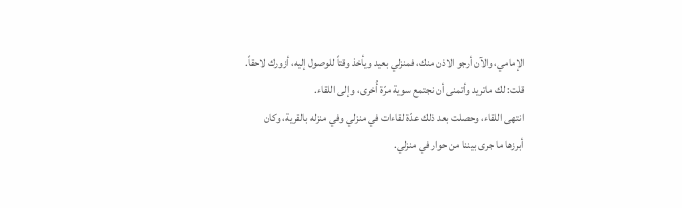الإمامي، والآن أرجو الاذن منك، فمنزلي بعيد ويأخذ وقتاً للوصول إليه، أزورك لاحقاً.
قلت: لك ماتريد وأتمنى أن نجتمع سوية مرّة أُخرى، وإلى اللقاء.
انتهى اللقاء، وحصلت بعد ذلك عدّة لقاءات في منزلي وفي منزله بالقرية، وكان أبرزها ما جرى بيننا من حوار في منزلي.